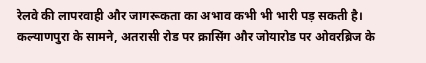रेलवे की लापरवाही और जागरूकता का अभाव कभी भी भारी पड़ सकती है। कल्याणपुरा के सामने, अतरासी रोड पर क्रासिंग और जोयारोड पर ओवरब्रिज के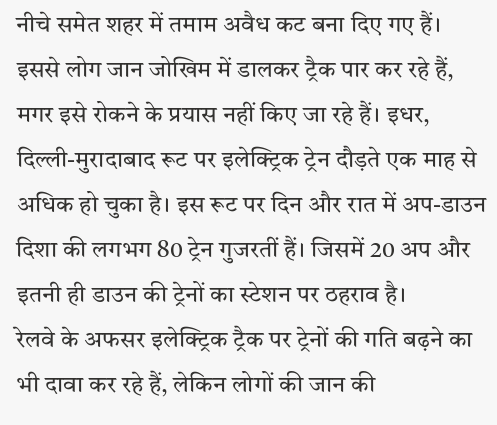नीचे समेत शहर में तमाम अवैध कट बना दिए गए हैं।
इससे लोग जान जोखिम में डालकर ट्रैक पार कर रहे हैं, मगर इसे रोकने के प्रयास नहीं किए जा रहे हैं। इधर, दिल्ली-मुरादाबाद रूट पर इलेक्ट्रिक ट्रेन दौड़ते एक माह से अधिक हो चुका है। इस रूट पर दिन और रात में अप-डाउन दिशा की लगभग 80 ट्रेन गुजरतीं हैं। जिसमें 20 अप और इतनी ही डाउन की ट्रेनों का स्टेशन पर ठहराव है।
रेलवे के अफसर इलेक्ट्रिक ट्रैक पर ट्रेनों की गति बढ़ने का भी दावा कर रहे हैं, लेकिन लोगों की जान की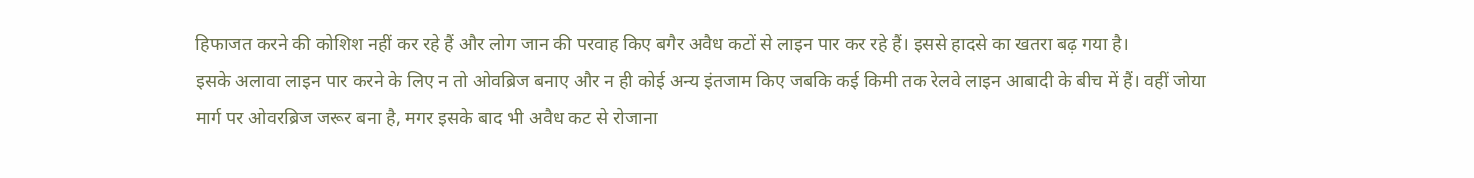हिफाजत करने की कोशिश नहीं कर रहे हैं और लोग जान की परवाह किए बगैर अवैध कटों से लाइन पार कर रहे हैं। इससे हादसे का खतरा बढ़ गया है।
इसके अलावा लाइन पार करने के लिए न तो ओवब्रिज बनाए और न ही कोई अन्य इंतजाम किए जबकि कई किमी तक रेलवे लाइन आबादी के बीच में हैं। वहीं जोया मार्ग पर ओवरब्रिज जरूर बना है, मगर इसके बाद भी अवैध कट से रोजाना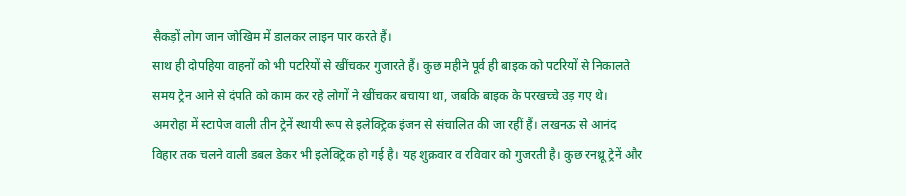सैकड़ों लोग जान जोखिम में डालकर लाइन पार करते हैं।
साथ ही दोपहिया वाहनों को भी पटरियों से खींचकर गुजारते हैं। कुछ महीने पूर्व ही बाइक को पटरियों से निकालते समय ट्रेन आने से दंपति को काम कर रहे लोगों ने खींचकर बचाया था, जबकि बाइक के परखच्चे उड़ गए थे।
अमरोहा में स्टापेज वाली तीन ट्रेनें स्थायी रूप से इलेक्ट्रिक इंजन से संचालित की जा रहीं हैं। लखनऊ से आनंद विहार तक चलने वाली डबल डेकर भी इलेक्ट्रिक हो गई है। यह शुक्रवार व रविवार को गुजरती है। कुछ रनथ्रू ट्रेनें और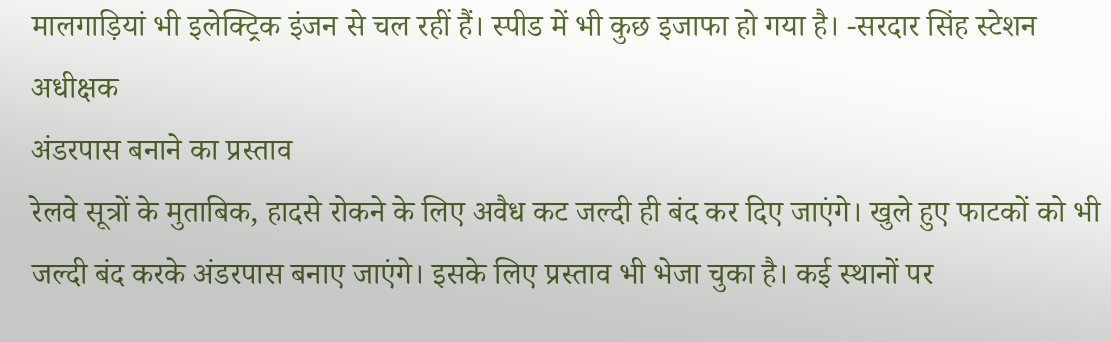मालगाड़ियां भी इलेक्ट्रिक इंजन से चल रहीं हैं। स्पीड में भी कुछ इजाफा हो गया है। -सरदार सिंह स्टेशन अधीक्षक
अंडरपास बनाने का प्रस्ताव
रेलवे सूत्रों के मुताबिक, हादसे रोकने के लिए अवैध कट जल्दी ही बंद कर दिए जाएंगे। खुले हुए फाटकों को भी जल्दी बंद करके अंडरपास बनाए जाएंगे। इसके लिए प्रस्ताव भी भेजा चुका है। कई स्थानों पर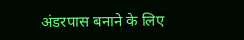अंडरपास बनाने के लिए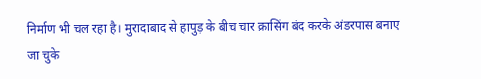निर्माण भी चल रहा है। मुरादाबाद से हापुड़ के बीच चार क्रासिंग बंद करके अंडरपास बनाए जा चुके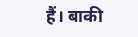हैं। बाकी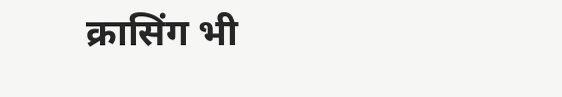क्रासिंग भी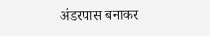अंडरपास बनाकर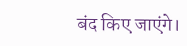बंद किए जाएंगे।